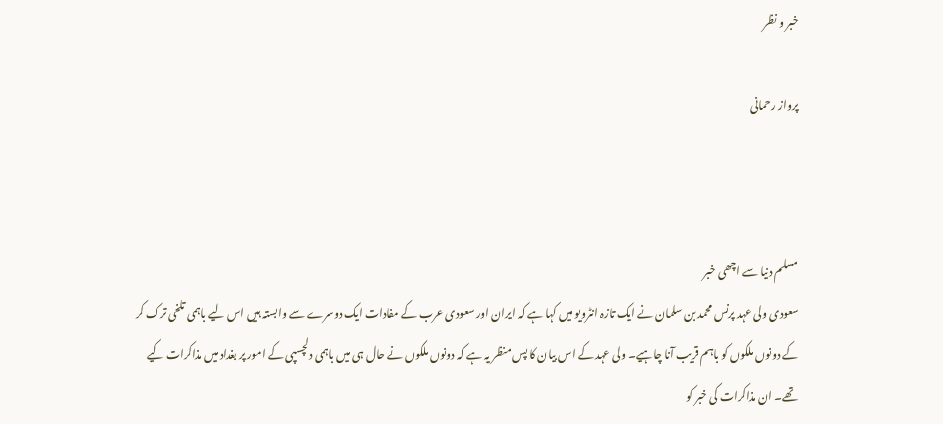خبر و نظر

پرواز رحمانی



مسلم دنیا سے اچھی خبر
سعودی ولی عہد پرنس محمد بن سلمان نے ایک تازہ انٹرویو میں کہا ہے کہ ایران اور سعودی عرب کے مفادات ایک دوسرے سے وابستہ ہیں اس لیے باہمی تلخی ترک کر کے دونوں ملکوں کو باہم قریب آنا چاہیے۔ ولی عہد کے اس بیان کا پس منظر یہ ہے کہ دونوں ملکوں نے حال ہی میں باہمی دلچسپی کے امور پر بغداد میں مذاکرات کیے تھے۔ ان مذاکرات کی خبر کو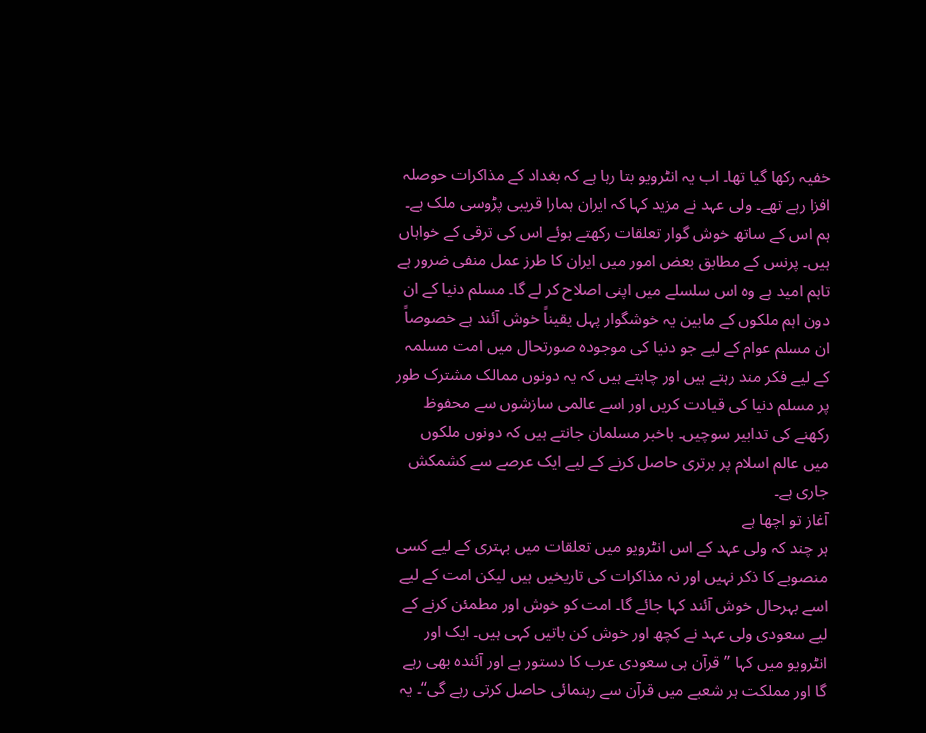خفیہ رکھا گیا تھا۔ اب یہ انٹرویو بتا رہا ہے کہ بغداد کے مذاکرات حوصلہ افزا رہے تھے۔ ولی عہد نے مزید کہا کہ ایران ہمارا قریبی پڑوسی ملک ہے۔ ہم اس کے ساتھ خوش گوار تعلقات رکھتے ہوئے اس کی ترقی کے خواہاں ہیں۔ پرنس کے مطابق بعض امور میں ایران کا طرز عمل منفی ضرور ہے تاہم امید ہے وہ اس سلسلے میں اپنی اصلاح کر لے گا۔ مسلم دنیا کے ان دون اہم ملکوں کے مابین یہ خوشگوار پہل یقیناً خوش آئند ہے خصوصاً ان مسلم عوام کے لیے جو دنیا کی موجودہ صورتحال میں امت مسلمہ کے لیے فکر مند رہتے ہیں اور چاہتے ہیں کہ یہ دونوں ممالک مشترک طور پر مسلم دنیا کی قیادت کریں اور اسے عالمی سازشوں سے محفوظ رکھنے کی تدابیر سوچیں۔ باخبر مسلمان جانتے ہیں کہ دونوں ملکوں میں عالم اسلام پر برتری حاصل کرنے کے لیے ایک عرصے سے کشمکش جاری ہے۔
آغاز تو اچھا ہے
ہر چند کہ ولی عہد کے اس انٹرویو میں تعلقات میں بہتری کے لیے کسی منصوبے کا ذکر نہیں اور نہ مذاکرات کی تاریخیں ہیں لیکن امت کے لیے اسے بہرحال خوش آئند کہا جائے گا۔ امت کو خوش اور مطمئن کرنے کے لیے سعودی ولی عہد نے کچھ اور خوش کن باتیں کہی ہیں۔ ایک اور انٹرویو میں کہا ’’قرآن ہی سعودی عرب کا دستور ہے اور آئندہ بھی رہے گا اور مملکت ہر شعبے میں قرآن سے رہنمائی حاصل کرتی رہے گی‘‘۔ یہ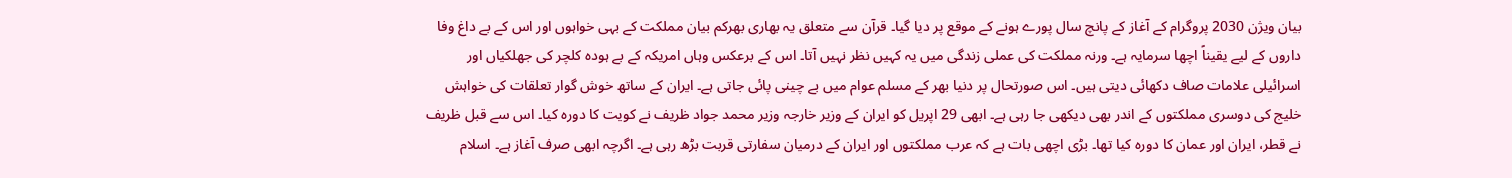بیان ویژن 2030 پروگرام کے آغاز کے پانچ سال پورے ہونے کے موقع پر دیا گیا۔ قرآن سے متعلق یہ بھاری بھرکم بیان مملکت کے بہی خواہوں اور اس کے بے داغ وفا داروں کے لیے یقیناً اچھا سرمایہ ہے۔ ورنہ مملکت کی عملی زندگی میں یہ کہیں نظر نہیں آتا۔ اس کے برعکس وہاں امریکہ کے بے ہودہ کلچر کی جھلکیاں اور اسرائیلی علامات صاف دکھائی دیتی ہیں۔ اس صورتحال پر دنیا بھر کے مسلم عوام میں بے چینی پائی جاتی ہے۔ ایران کے ساتھ خوش گوار تعلقات کی خواہش خلیج کی دوسری مملکتوں کے اندر بھی دیکھی جا رہی ہے۔ ابھی 29 اپریل کو ایران کے وزیر خارجہ وزیر محمد جواد ظریف نے کویت کا دورہ کیا۔ اس سے قبل ظریف نے قطر، ایران اور عمان کا دورہ کیا تھا۔ بڑی اچھی بات ہے کہ عرب مملکتوں اور ایران کے درمیان سفارتی قربت بڑھ رہی ہے۔ اگرچہ ابھی صرف آغاز ہے۔ اسلام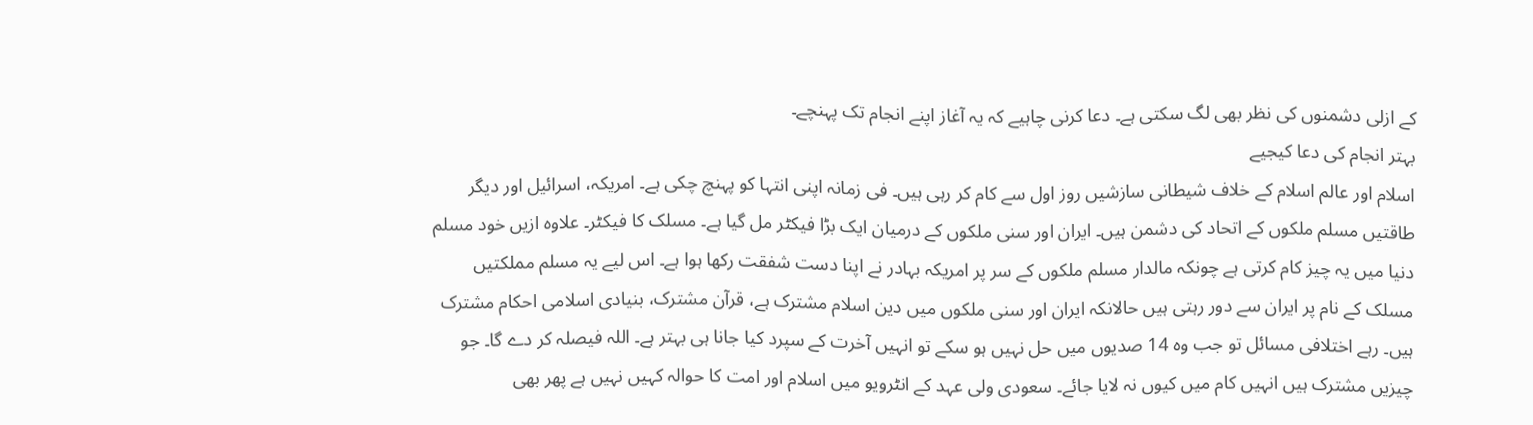کے ازلی دشمنوں کی نظر بھی لگ سکتی ہے۔ دعا کرنی چاہیے کہ یہ آغاز اپنے انجام تک پہنچے۔
بہتر انجام کی دعا کیجیے
اسلام اور عالم اسلام کے خلاف شیطانی سازشیں روز اول سے کام کر رہی ہیں۔ فی زمانہ اپنی انتہا کو پہنچ چکی ہے۔ امریکہ، اسرائیل اور دیگر طاقتیں مسلم ملکوں کے اتحاد کی دشمن ہیں۔ ایران اور سنی ملکوں کے درمیان ایک بڑا فیکٹر مل گیا ہے۔ مسلک کا فیکٹر۔ علاوہ ازیں خود مسلم دنیا میں یہ چیز کام کرتی ہے چونکہ مالدار مسلم ملکوں کے سر پر امریکہ بہادر نے اپنا دست شفقت رکھا ہوا ہے۔ اس لیے یہ مسلم مملکتیں مسلک کے نام پر ایران سے دور رہتی ہیں حالانکہ ایران اور سنی ملکوں میں دین اسلام مشترک ہے، قرآن مشترک، بنیادی اسلامی احکام مشترک ہیں۔ رہے اختلافی مسائل تو جب وہ 14 صدیوں میں حل نہیں ہو سکے تو انہیں آخرت کے سپرد کیا جانا ہی بہتر ہے۔ اللہ فیصلہ کر دے گا۔ جو چیزیں مشترک ہیں انہیں کام میں کیوں نہ لایا جائے۔ سعودی ولی عہد کے انٹرویو میں اسلام اور امت کا حوالہ کہیں نہیں ہے پھر بھی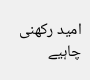امید رکھنی چاہیے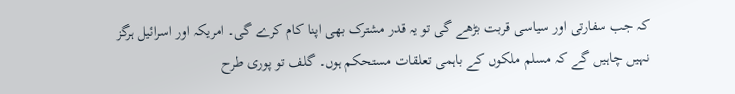کہ جب سفارتی اور سیاسی قربت بڑھے گی تو یہ قدر مشترک بھی اپنا کام کرے گی۔ امریکہ اور اسرائیل ہرگز نہیں چاہیں گے کہ مسلم ملکوں کے باہمی تعلقات مستحکم ہوں۔ گلف تو پوری طرح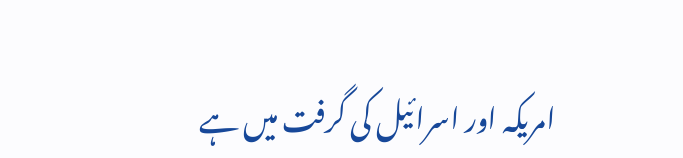امریکہ اور اسرائیل کی گرفت میں ہے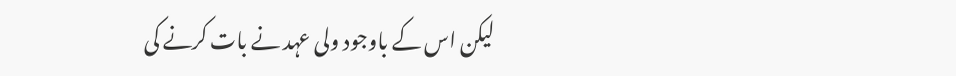لیکن اس کے باوجود ولی عہد نے بات کرنے کی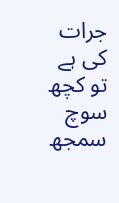جرات کی ہے تو کچھ سوچ سمجھ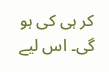کر ہی کی ہو گی۔ اس لیے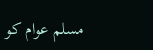مسلم عوام کو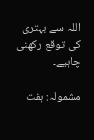اللہ سے بہتری کی توقع رکھنی چاہیے۔

مشمولہ: ہفت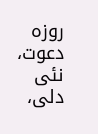روزہ دعوت، نئی دلی،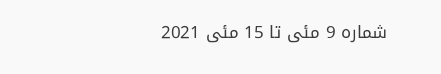شمارہ 9 مئی تا 15 مئی 2021